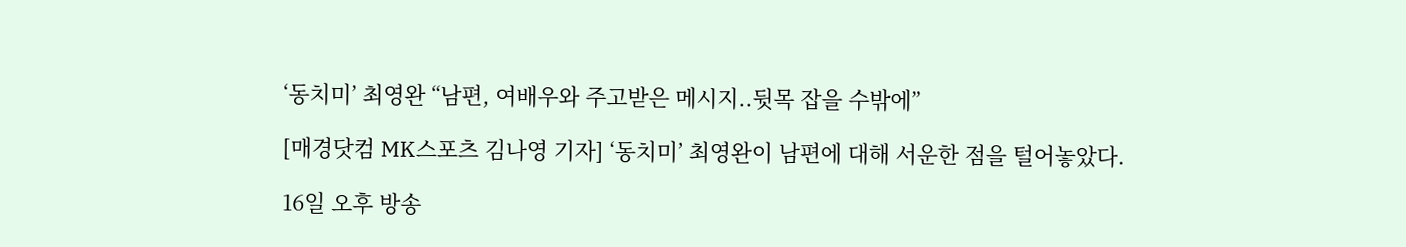‘동치미’ 최영완 “남편, 여배우와 주고받은 메시지..뒷목 잡을 수밖에”

[매경닷컴 MK스포츠 김나영 기자] ‘동치미’ 최영완이 남편에 대해 서운한 점을 털어놓았다.

16일 오후 방송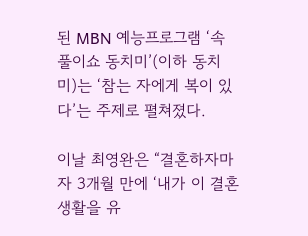된 MBN 예능프로그램 ‘속풀이쇼 동치미’(이하 동치미)는 ‘참는 자에게 복이 있다’는 주제로 펼쳐졌다.

이날 최영완은 “결혼하자마자 3개월 만에 ‘내가 이 결혼생활을 유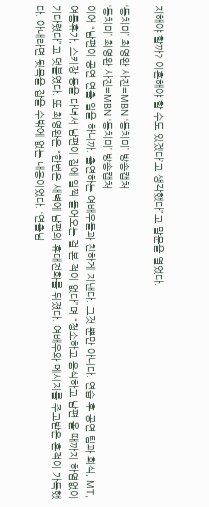지해야 할까? 이혼해야 할 수도 있겠다’고 생각했다”고 말문을 열었다.

‘동치미’ 최영완 사진=MBN ‘동치미’ 방송캡처
‘동치미’ 최영완 사진=MBN ‘동치미’ 방송캡처
이어 “남편이 공연 연출 일을 하니까. 출연하는 여배우들과 친하게 지낸다. 그것 뿐만 아니다. 연습 후 공연 팀과 회식, MT, 여름휴가, 스키장 등을 다녀서 남편이 집에 일찍 들어오는 걸 본 적이 없다”며 “청소하고 음식하고 남편 올 때까지 하염없이 기다렸다”고 덧붙였다. 또 최영완은 “한번은 새벽에 남편의 휴대전화를 뒤졌다. 여배우와 메시지를 주고받은 흔적이 가득했다. 아내라면 뒷목을 잡을 수밖에 없는 내용이었다. ‘연출님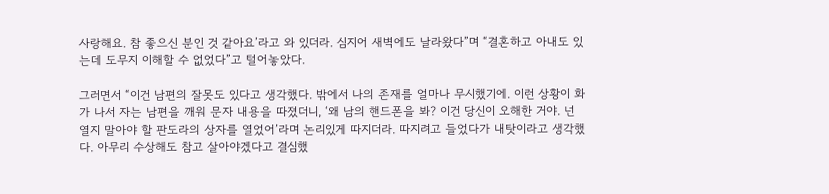사랑해요. 참 좋으신 분인 것 같아요’라고 와 있더라. 심지어 새벽에도 날라왔다”며 “결혼하고 아내도 있는데 도무지 이해할 수 없었다”고 털어놓았다.

그러면서 “이건 남편의 잘못도 있다고 생각했다. 밖에서 나의 존재를 얼마나 무시했기에. 이런 상황이 화가 나서 자는 남편을 깨워 문자 내용을 따졌더니, ‘왜 남의 핸드폰을 봐? 이건 당신이 오해한 거야. 넌 열지 말아야 할 판도라의 상자를 열었어’라며 논리있게 따지더라. 따지려고 들었다가 내탓이라고 생각했다. 아무리 수상해도 참고 살아야겠다고 결심했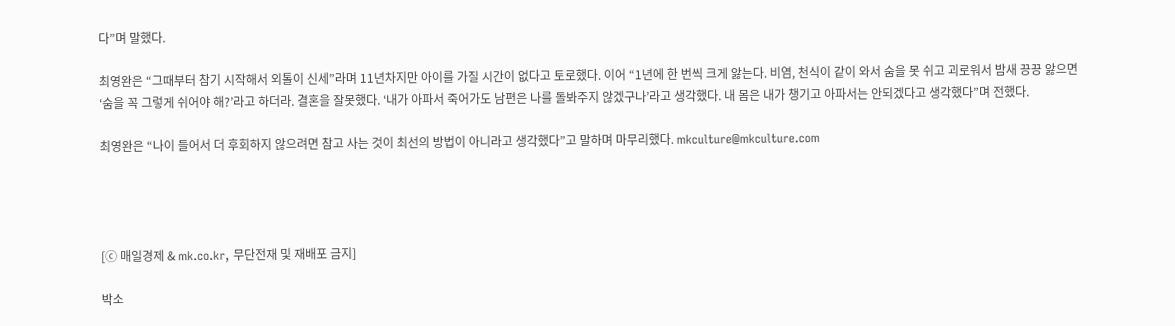다”며 말했다.

최영완은 “그때부터 참기 시작해서 외톨이 신세”라며 11년차지만 아이를 가질 시간이 없다고 토로했다. 이어 “1년에 한 번씩 크게 앓는다. 비염, 천식이 같이 와서 숨을 못 쉬고 괴로워서 밤새 끙끙 앓으면 ‘숨을 꼭 그렇게 쉬어야 해?’라고 하더라. 결혼을 잘못했다. ‘내가 아파서 죽어가도 남편은 나를 돌봐주지 않겠구나’라고 생각했다. 내 몸은 내가 챙기고 아파서는 안되겠다고 생각했다”며 전했다.

최영완은 “나이 들어서 더 후회하지 않으려면 참고 사는 것이 최선의 방법이 아니라고 생각했다”고 말하며 마무리했다. mkculture@mkculture.com




[ⓒ 매일경제 & mk.co.kr, 무단전재 및 재배포 금지]

박소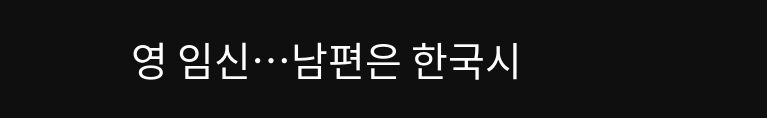영 임신…남편은 한국시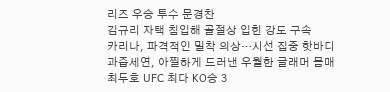리즈 우승 투수 문경찬
김규리 자택 침입해 골절상 입힌 강도 구속
카리나, 파격적인 밀착 의상…시선 집중 핫바디
과즙세연, 아찔하게 드러낸 우월한 글래머 몸매
최두호 UFC 최다 KO승 3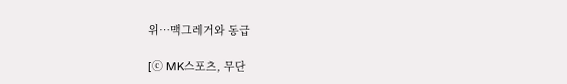위…맥그레거와 동급

[ⓒ MK스포츠, 무단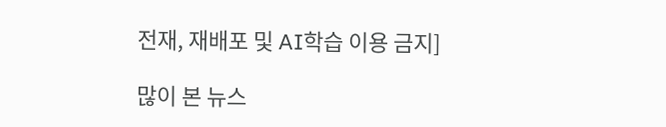전재, 재배포 및 AI학습 이용 금지]

많이 본 뉴스